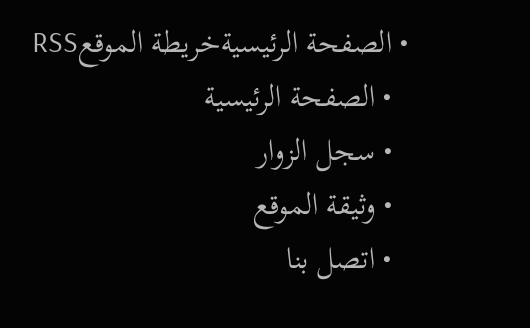• الصفحة الرئيسيةخريطة الموقعRSS
  • الصفحة الرئيسية
  • سجل الزوار
  • وثيقة الموقع
  • اتصل بنا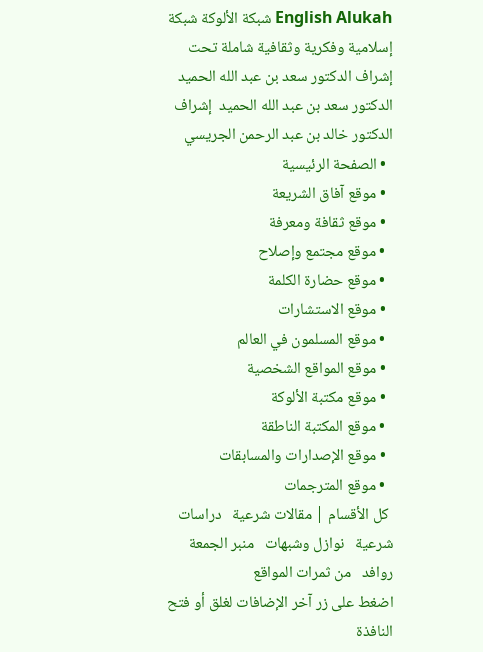English Alukah شبكة الألوكة شبكة إسلامية وفكرية وثقافية شاملة تحت إشراف الدكتور سعد بن عبد الله الحميد
الدكتور سعد بن عبد الله الحميد  إشراف  الدكتور خالد بن عبد الرحمن الجريسي
  • الصفحة الرئيسية
  • موقع آفاق الشريعة
  • موقع ثقافة ومعرفة
  • موقع مجتمع وإصلاح
  • موقع حضارة الكلمة
  • موقع الاستشارات
  • موقع المسلمون في العالم
  • موقع المواقع الشخصية
  • موقع مكتبة الألوكة
  • موقع المكتبة الناطقة
  • موقع الإصدارات والمسابقات
  • موقع المترجمات
 كل الأقسام | مقالات شرعية   دراسات شرعية   نوازل وشبهات   منبر الجمعة   روافد   من ثمرات المواقع
اضغط على زر آخر الإضافات لغلق أو فتح النافذة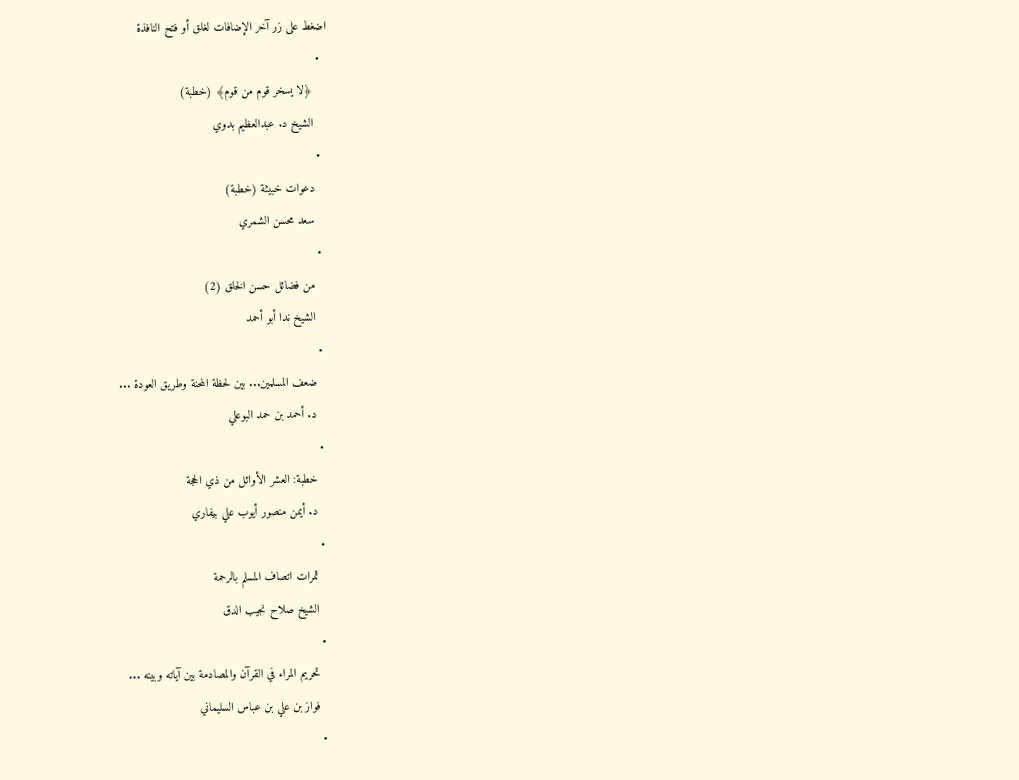اضغط على زر آخر الإضافات لغلق أو فتح النافذة
  •
    ﴿لا يسخر قوم من قوم﴾ (خطبة)
    الشيخ د. عبدالعظيم بدوي
  •
    دعوات خبيثة (خطبة)
    سعد محسن الشمري
  •
    من فضائل حسن الخلق (2)
    الشيخ ندا أبو أحمد
  •
    ضعف المسلمين... بين لحظة المحنة وطريق العودة ...
    د. أحمد بن حمد البوعلي
  •
    خطبة: العشر الأوائل من ذي الحجة
    د. أيمن منصور أيوب علي بيفاري
  •
    ثمرات اتصاف المسلم بالرحمة
    الشيخ صلاح نجيب الدق
  •
    تحريم المراء في القرآن والمصادمة بين آياته وبينه ...
    فواز بن علي بن عباس السليماني
  •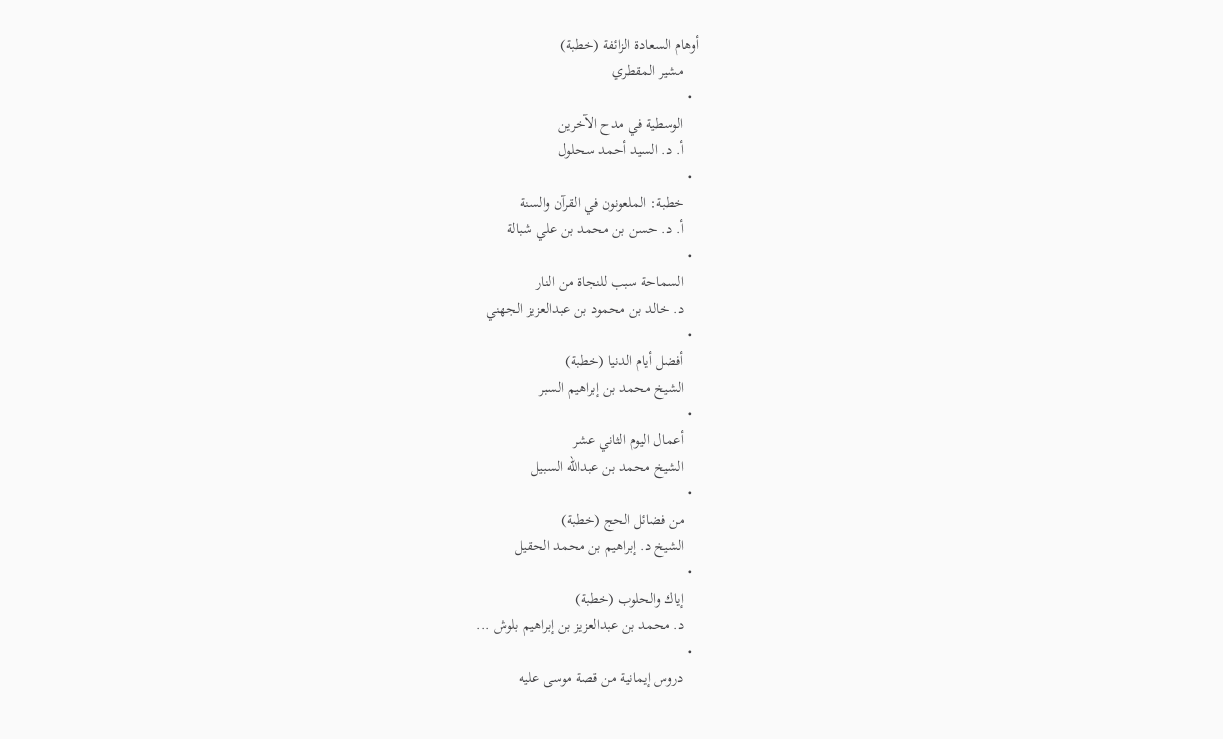أوهام السعادة الزائفة (خطبة)
    مشير المقطري
  •
    الوسطية في مدح الآخرين
    أ. د. السيد أحمد سحلول
  •
    خطبة: الملعونون في القرآن والسنة
    أ. د. حسن بن محمد بن علي شبالة
  •
    السماحة سبب للنجاة من النار
    د. خالد بن محمود بن عبدالعزيز الجهني
  •
    أفضل أيام الدنيا (خطبة)
    الشيخ محمد بن إبراهيم السبر
  •
    أعمال اليوم الثاني عشر
    الشيخ محمد بن عبدالله السبيل
  •
    من فضائل الحج (خطبة)
    الشيخ د. إبراهيم بن محمد الحقيل
  •
    إياك والحلوب (خطبة)
    د. محمد بن عبدالعزيز بن إبراهيم بلوش ...
  •
    دروس إيمانية من قصة موسى عليه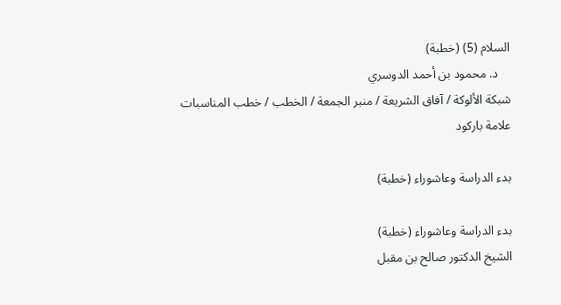السلام (5) (خطبة)
    د. محمود بن أحمد الدوسري
شبكة الألوكة / آفاق الشريعة / منبر الجمعة / الخطب / خطب المناسبات
علامة باركود

بدء الدراسة وعاشوراء (خطبة)

بدء الدراسة وعاشوراء (خطبة)
الشيخ الدكتور صالح بن مقبل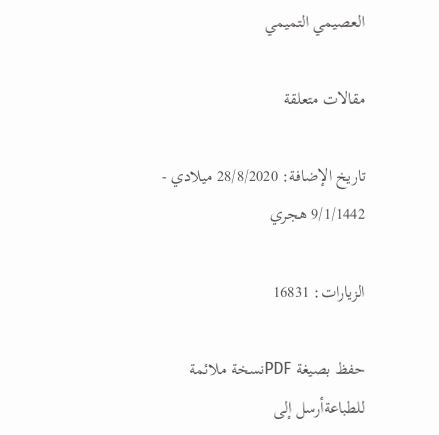العصيمي التميمي

مقالات متعلقة

تاريخ الإضافة: 28/8/2020 ميلادي - 9/1/1442 هجري

الزيارات: 16831

حفظ بصيغة PDFنسخة ملائمة للطباعةأرسل إلى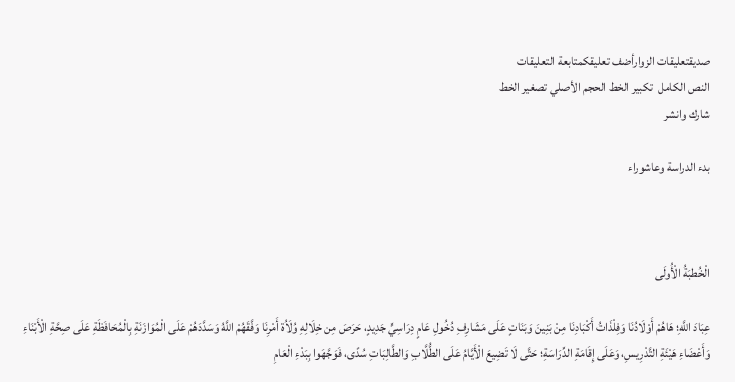صديقتعليقات الزوارأضف تعليقكمتابعة التعليقات
النص الكامل  تكبير الخط الحجم الأصلي تصغير الخط
شارك وانشر

بدء الدراسة وعاشوراء



الْخُطبَةُ الْأُولَى

عِبَادَ اللَّهِ؛ هَاهُمْ أَوْلَادُنَا وَفِلْذَاتُ أَكْبَادِنَا مِنْ بَنِينَ وَبَنَاتٍ عَلَى مَشَارِفِ دُخُولِ عَامٍ دِرَاسِيٍّ جَدِيدٍ، حَرَصَ مِن خِلَالِهِ وُلَاُة أَمْرِنَا وَفَّقَهُمْ اللَّهُ وَسَدَّدَهُمْ عَلَى الْمُوَازَنَةِ بِالْمُحَافَظَةِ عَلَى صِحَّةِ الْأَبْنَاءِ وَأَعْضَاءِ هَيْئَةِ التَّدْرِيسِ، وَعَلَى إِقَامَةِ الدِّرَاسَةِ؛ حَتَّى لَا تَضِيعَ الْأَيَّامُ عَلَى الطُّلَّابِ وَالطَّالِبَاتِ سُدًى، فَوَجَّهَوا بِبَدْءِ الْعَامِ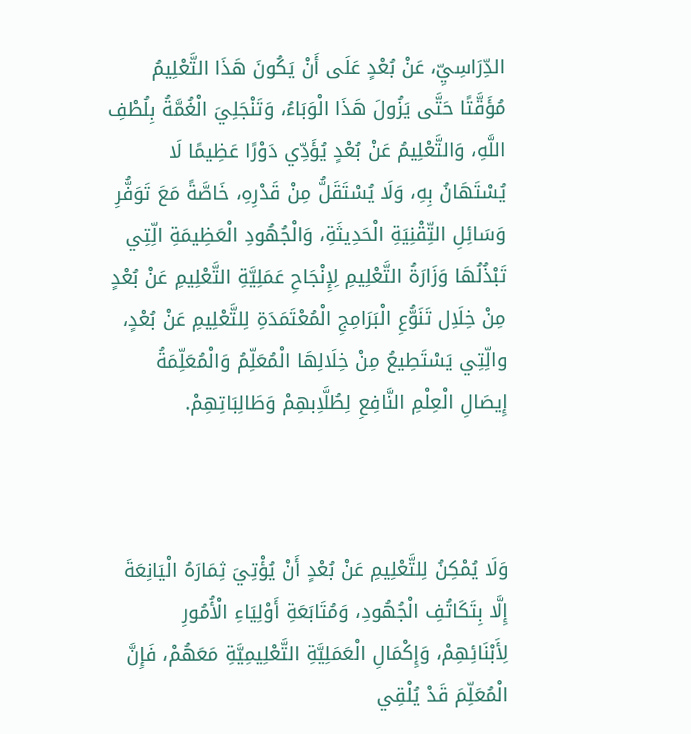الدِّرَاسِيِّ، عَنْ بُعْدٍ عَلَى أَنْ يَكُونَ هَذَا التَّعْلِيمُ مُؤَقَّتًا حَتَّى يَزُولَ هَذَا الْوَبَاءُ، وَتَنْجَلِيَ الْغُمَّةُ بِلُطْفِ اللَّهِ، وَالتَّعْلِيمُ عَنْ بُعْدٍ يُؤَدِّي دَوْرًا عَظِيمًا لَا يُسْتَهَانُ بِهِ، وَلَا يُسْتَقَلُّ مِنْ قَدْرِهِ، خَاصَّةً مَعَ تَوَفُّرِ وَسَائِلِ التِّقْنِيَةِ الْحَدِيثَةِ، وَالْجُهُودِ الْعَظِيمَةِ الِّتِي تَبْذُلُهَا وَزَارَةُ التَّعْلِيمِ لِإِنْجَاحِ عَمَلِيَّةِ التَّعْلِيمِ عَنْ بُعْدٍ مِنْ خِلَاِل تَنَوُّعِ الْبَرَامِجِ الْمُعْتَمَدَةِ لِلتَّعْلِيمِ عَنْ بُعْدٍ، والِّتِي يَسْتَطِيعُ مِنْ خِلَالِهَا الْمُعَلِّمُ وَالْمُعَلِّمَةُ إِيصَالِ الْعِلْمِ النَّافِعِ لِطُلَّاِبهِمْ وَطَالِبَاتِهِمْ.



وَلَا يُمْكِنُ لِلتَّعْلِيمِ عَنْ بُعْدٍ أَنْ يُؤْتِيَ ثِمَارَهُ الْيَانِعَةَ إِلَّا بِتَكَاتُفِ الْجُهُودِ، وَمُتَابَعَةِ أَوْلِيَاءِ الْأُمُورِ لِأَبْنَائِهِمْ، وَإِكْمَالِ الْعَمَلِيَّةِ التَّعْلِيمِيَّةِ مَعَهُمْ، فَإِنَّ الْمُعَلِّمَ قَدْ يُلْقِي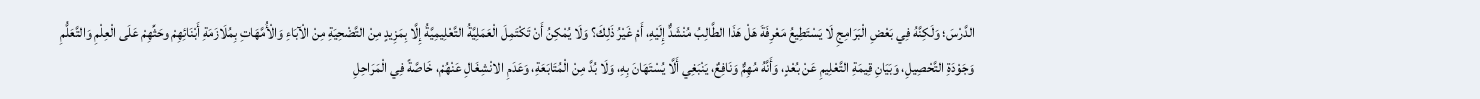الدَّرْسَ؛ وَلَكِنَّهُ فِي بَعْضِ الْبَرَامِجِ لَا يَسْتَطِيعُ مَعْرِفَةَ هَلْ هَذَا الطَّالِبُ مُنْشَدٌّ إِلَيْهِ، أَمْ غَيْرُ ذَلِكَ؟ وَلَا يُمْكِنُ أَنْ تَكْتَمِلَ الْعَمَلِيَّةُ التَّعْلِيمِيَّةُ إِلَّا بِمَزِيدٍ مِنْ التَّضْحِيَةِ مِنْ الْآبَاءِ وَالْأُمَّهَاتِ بِمُلَازَمَةِ أَبْنَائِهِمْ وحَثِّهِمْ عَلَى الْعِلْمِ وَالتَّعَلُّمِ وَجَوْدَةِ التَّحْصِيلِ، وَبَيَانِ قِيمَةِ التَّعْلِيمِ عَنْ بُعْدٍ، وَأَنَّهُ مُهِمٌّ وَنَافِعٌ، يَنْبَغِي أَلَّا يُسْتَهَانَ بِهِ، وَلَا بُدَّ مِنْ الْمُتَابَعَةِ، وَعَدَمِ الانْشِغَالِ عَنْهُمْ، خَاصَّةً فِي الْمَرَاحِلِ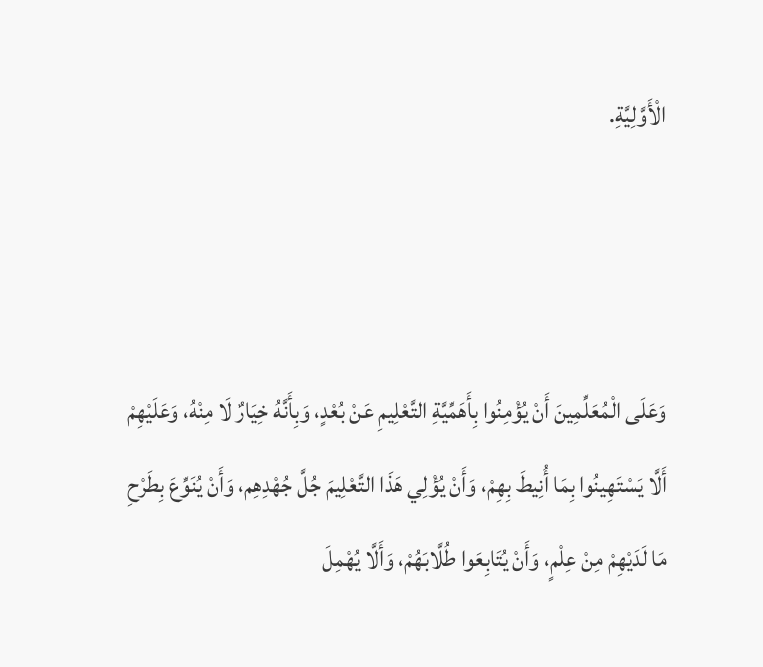الْأَوَّلِيَّةِ.



وَعَلَى الْمُعَلِّمِينَ أَنْ يُؤْمِنُوا بِأَهَمِّيَّةِ التَّعْلِيمِ عَنْ بُعْدٍ، وَبِأَنَّهُ خِيَارٌ لَا مِنْهُ، وَعَلَيْهِمْ أَلَّا يَسْتَهِينُوا بِمَا أُنِيطَ بِهِمْ، وَأَنْ يُؤْلِي هَذَا التَّعْلِيمَ جُلَّ جُهْدِهِم، وَأَنْ يُنَوِّعَ بِطَرْحِ مَا لَدَيْهِمْ مِنْ عِلْمٍ، وَأَنْ يُتَابِعَوا طُلَّابَهُمْ، وَأَلَّا يُهْمِلَ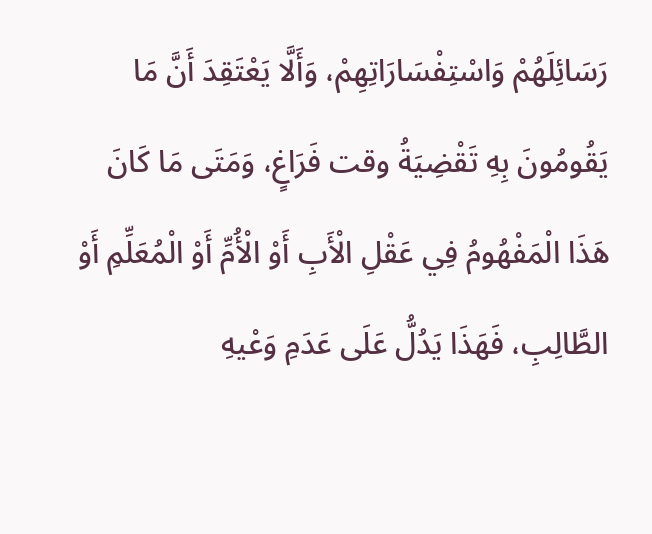رَسَائِلَهُمْ وَاسْتِفْسَارَاتِهِمْ، وَأَلَّا يَعْتَقِدَ أَنَّ مَا يَقُومُونَ بِهِ تَقْضِيَةُ وقت فَرَاغٍ، وَمَتَى مَا كَانَ هَذَا الْمَفْهُومُ فِي عَقْلِ الْأَبِ أَوْ الْأُمِّ أَوْ الْمُعَلِّمِ أَوْ الطَّالِبِ، فَهَذَا يَدُلُّ عَلَى عَدَمِ وَعْيهِ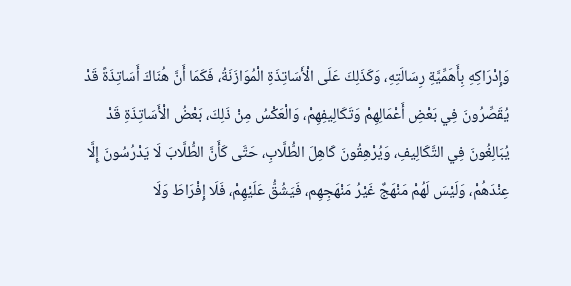وَإِدْرَاكِهِ بِأَهَمِّيَّةِ رِسَالَتِهِ، وَكَذَلِكَ عَلَى الْأَسَاتِذَةِ الْمُوَازَنَةُ، فَكَمَا أَنَّ هُنَاكَ أَسَاتِذَةً قَدْ يُقَصِّرُونَ فِي بَعْضِ أَعْمَالِهِمْ وَتَكَالِيفِهِمْ، وَالْعَكْسُ مِنْ ذَلِكَ، بَعْضُ الْأَسَاتِذَةِ قَدْ يُبَالِغُونَ فِي التَّكَالِيفِ، وَيُرْهِقُونَ كَاهِلَ الطُّلَّابِ، حَتَّى كَأَنَّ الطُّلَّابَ لَا يَدْرُسُونَ إِلَّا عِنْدَهُمْ، وَلَيْسَ لَهُمْ مَنْهَجٌ غَيْرُ مَنْهَجِهِم، فَيَشُقُّ عَلَيْهِمْ، فَلَا إِفْرَاطَ وَلَا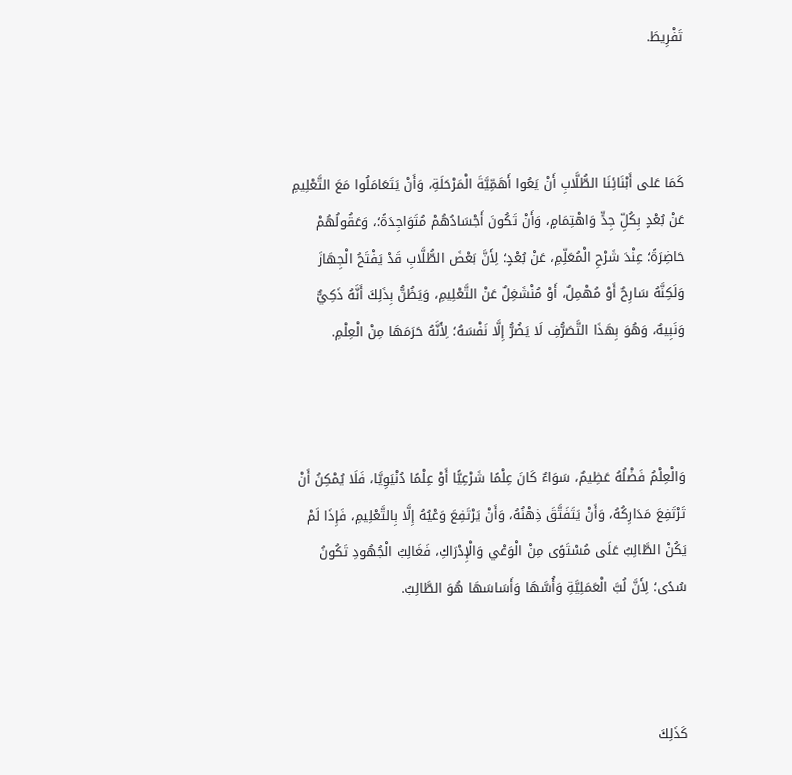تَفْرِيطَ.



كَمَا عَلى أَبْنَائِنَا الطُّلَّابِ أَنْ يَعُوا أَهَمِّيَّةَ الْمَرْحَلَةِ، وَأَنْ يَتَعَامَلُوا مَعَ التَّعْلِيمِ عَنْ بُعْدٍ بِكُلِّ جِدٍّ وَاهْتِمَامٍ، وَأَنْ تَكُونَ أَجْسَادُهُمْ مُتَوَاجِدَةً؛، وَعَقُولُهُمْ حَاضِرَةً؛ عِنْدَ شَرْحِ الْمُعَلِّمِ، عَنْ بُعْدٍ؛ لِأَنَّ بَعْضَ الطُّلَّابِ قَدْ يَفْتَحُ الْجِهَازَ وَلَكِنَّهُ سَارِحٌ أَوْ مُهْمِلٌ، أَوْ مُنْشَغِلٌ عَنْ التَّعْلِيمِ، وَيَظُنُّ بِذَلِكَ أَنَّهُ ذَكِيٌّ وَنَبِيهٌ، وَهُوَ بِهَذَا التَّصَرُّفِ لَا يَضُرُّ إِلَّا نَفْسَهُ؛ لِأَنَّهُ حَرَمَهَا مِنْ الْعِلْمِ.



وَالْعِلْمُ فَضْلُهُ عَظِيمٌ، سَوَاءٌ كَانَ عِلْمًا شَرْعِيًّا أَوْ عِلْمًا دُنْيَوِيَّا، فَلَا يُمْكِنُ أَنْ تَرْتَفِعَ مَدَارِكُهُ، وَأَنْ يَتَفَتَّقَ ذِهْنُهُ، وَأَنْ يَرْتَفِعَ وَعْيُهُ إِلَّا بِالتَّعْلِيمِ، فَإِذَا لَمْ يَكُنْ الطَّالِبُ عَلَى مُسْتَوًى مِنْ الْوَعْي وَالْإِدْرَاكِ، فَغَالِبُ الْجُهُودِ تَكُونُ سُدًى؛ لِأَنَّ لُبَّ الْعَمَلِيَّةِ وَأُسَّهَا وَأَسَاسَهَا هُوَ الطَّالِبُ.



كَذَلِكَ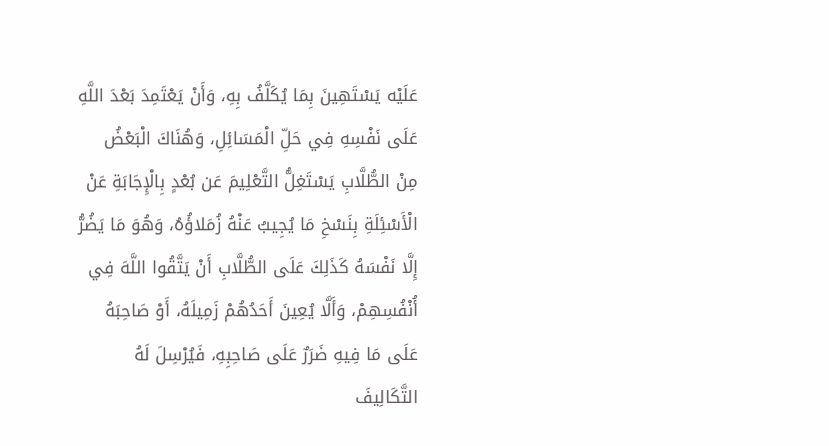عَلَيْه يَسْتَهِينَ بِمَا يُكَلَّفُ بِهِ، وَأَنْ يَعْتَمِدَ بَعْدَ اللَّهِ عَلَى نَفْسِهِ فِي حَلِّ الْمَسَائِلِ، وَهُنَاكَ الْبَعْضُ مِنْ الطُّلَّابِ يَسْتَغِلُّ التَّعْلِيمَ عَن بُعْدٍ بِالْإِجَابَةِ عَنْ الْأَسْئِلَةِ بِنَسْخِ مَا يُجِيبُ عَنْهُ زُمَلاؤُهُ، وَهُوَ مَا يَضُرُّ إِلَّا نَفْسَهُ كَذَلِكَ عَلَى الطُّلَّابِ أَنْ يَتَّقُوا اللَّهَ فِي أُنْفُسِهِمْ، وَأَلَّا يُعِينَ أَحَدُهُمْ زَمِيلَهُ، أَوْ صَاحِبَهُ عَلَى مَا فِيهِ ضَرَرٌ عَلَى صَاحِبِهِ، فَيُرْسِلَ لَهُ التَّكَالِيفَ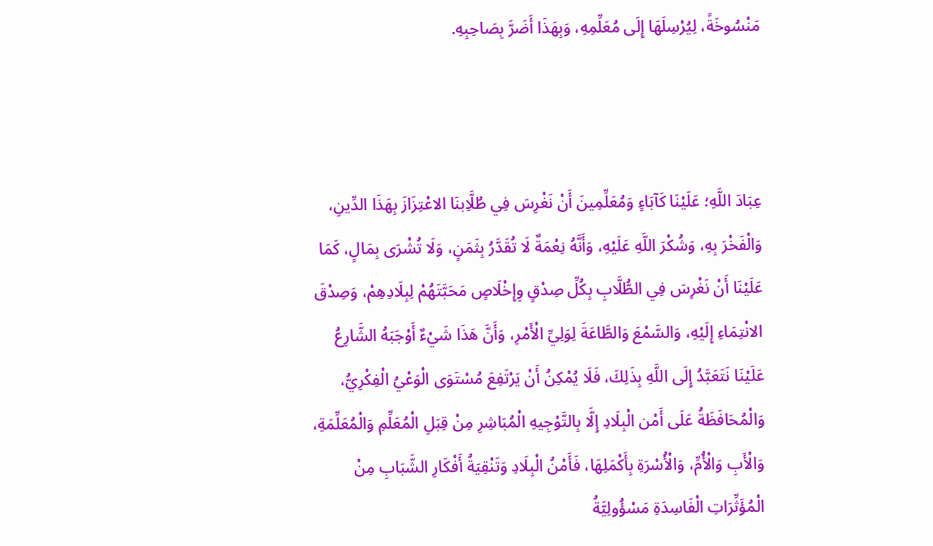مَنْسُوخَةً، لِيُرْسِلَهَا إِلَى مُعَلِّمِهِ، وَبِهَذَا أَضَرَّ بِصَاحِبِهِ.



عِبَادَ اللَّهِ؛ عَلَيْنَا كَآبَاءٍ وَمُعَلِّمِينَ أَنْ نَغْرِسَ فِي طُلَّاِبنَا الاعْتِزَازَ بِهَذَا الدِّينِ، وَالْفَخْرَ بِهِ، وَشُكْرَ اللَّهِ عَلَيْهِ، وَأَنَّهُ نِعْمَةٌ لَا تُقَدَّرُ بِثَمَنٍ، وَلَا تُشْرَى بِمَالٍ، كَمَا عَلَيْنَا أَنْ نَغْرِسَ فِي الطُّلَّابِ بِكُلِّ صِدْقٍ وِإِخْلَاصٍ مَحَبَّتَهُمْ لِبِلَادِهِمْ، وَصِدْقَ الانْتِمَاءِ إِلَيْهِ، وَالسَّمْعَ وَالطَّاعَةَ لِوَلِيِّ الْأَمْرِ، وَأَنَّ هَذَا شَيْءٌ أَوْجَبَهُ الشَّارِعُ عَلَيْنَا نَتَعَبَّدُ إِلَى اللَّهِ بِذَلِكَ، فَلَا يُمْكِنُ أَنْ يَرْتَفِعَ مُسْتَوَى الْوَعْيُ الْفِكْرِيُّ، وَالْمُحَافَظَةُ عَلَى أَمْن الْبِلَادِ إِلَّا بِالتَّوْجِيهِ الْمُبَاشِرِ مِنْ قِبَلِ الْمُعَلِّمِ وَالْمُعَلِّمَةِ، وَالْأَبِ وَالْأُمِّ، وَالْأُسْرَةِ بِأَكْمَلِهَا، فَأَمْنُ الْبِلَادِ وَتَنْقِيَةُ أَفْكَارِ الشَّبَابِ مِنْ الْمُؤَثِّرَاتِ الْفَاسِدَةِ مَسْؤُولِيَّةُ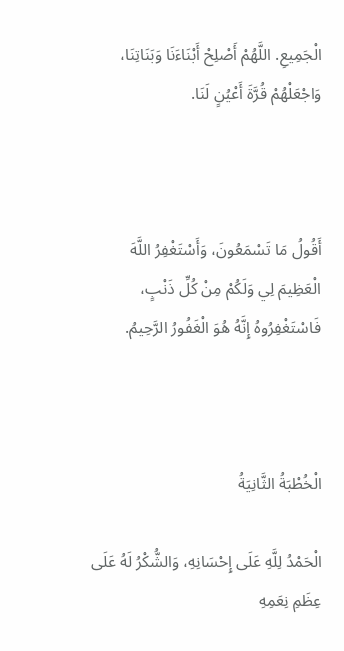الْجَمِيعِ. اللَّهُمْ أَصْلِحْ أَبْنَاءَنَا وَبَنَاتِنَا، وَاجْعَلْهُمْ قُرَّةَ أَعْيُنٍ لَنَا.



أَقُولُ مَا تَسْمَعُونَ، وَأَسْتَغْفِرُ اللَّهَ الْعَظِيمَ لِي وَلَكُمْ مِنْ كُلِّ ذَنْبٍ، فَاسْتَغْفِرُوهُ إِنَّهُ هُوَ الْغَفُورُ الرَّحِيمُ.



الْخُطْبَةُ الثَّانِيَةُ

الْحَمْدُ لِلَّهِ عَلَى إِحْسَانِهِ، وَالشُّكْرُ لَهُ عَلَى عِظَمِ نِعَمِهِ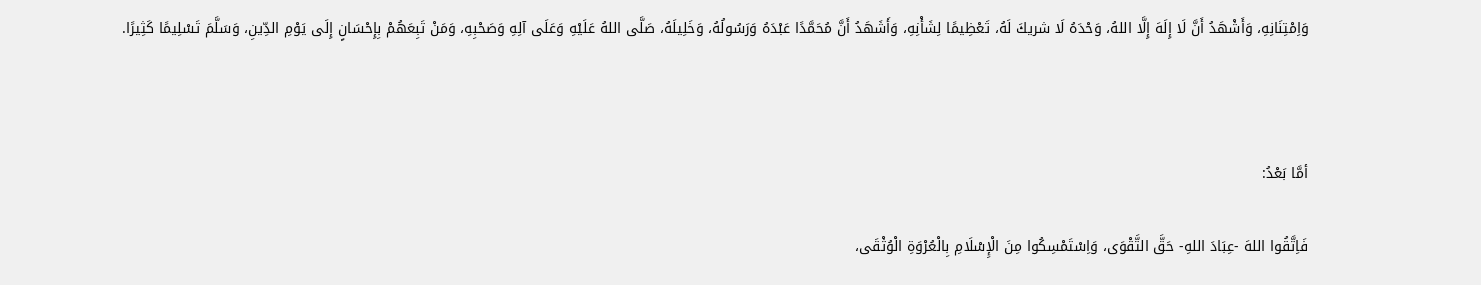وَاِمْتِنَانِهِ، وَأَشْهَدُ أَنَّ لَا إِلَهَ إِلَّا اللهُ، وَحْدَهُ لَا شريكَ لَهُ، تَعْظِيمًا لِشَأْنِهِ، وَأَشَهَدُ أَنَّ مُحَمَّدًا عَبْدَهُ وَرَسُولُهُ، وَخَلِيلَهُ، صَلَّى اللهُ عَلَيْهِ وَعَلَى آلِهِ وَصَحْبِهِ، وَمَنْ تَبِعَهُمْ بِإِحْسَانٍ إِلَى يَوْمِ الدِّينِ، وَسَلَّمَ تَسْلِيمًا كَثِيرًا.



أمَّا بَعْدُ:

فَاِتَّقُوا اللهَ -عِبَادَ اللهِ- حَقَّ التَّقْوَى، وَاِسْتَمْسِكُوا مِنَ الْإِسْلَامِ بِالْعُرْوَةِ الْوُثْقَى،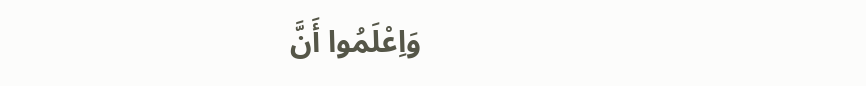وَاِعْلَمُوا أَنَّ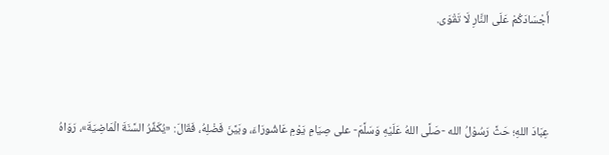أَجْسَادَكُمْ عَلَى النَّارِ لَا تَقْوَى.



عِبَادَ اللهِ؛ حَثَّ رَسُوْلُ الله -صَلَّى اللهُ عَلَيْهِ وَسَلَّمَ- على صِيَامِ يَوْمِ عَاشُورَاءَ، وبَيَّنَ فَضْلِهُ، فَقَالَ: «يُكَفِّرُ السَّنَةَ الْمَاضِيَةَ»، رَوَاهُ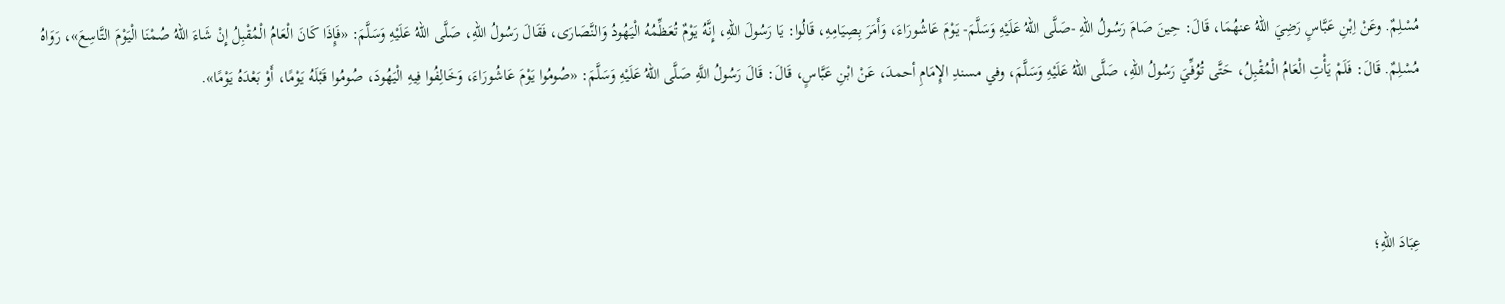مُسْلِمٌ. وعَنْ اِبْنِ عَبَّاسٍ رَضِيَ اللهُ عنهُمَا، قَالَ: حِينَ صَامَ رَسُولُ اللهِ -صَلَّى اللهُ عَلَيْهِ وَسَلَّمَ- يَوْمَ عَاشُورَاءَ، وَأَمَرَ بِصِيَامِهِ، قَالُوا: يَا رَسُولَ اللهِ، إِنَّهُ يَوْمٌ تُعَظِّمُهُ الْيَهُودُ وَالنَّصَارَى، فَقَالَ رَسُولُ اللهِ، صَلَّى اللهُ عَلَيْهِ وَسَلَّمَ: «فَإِذَا كَانَ الْعَامُ الْمُقْبِلُ إِنْ شَاءَ اللهُ صُمْنَا الْيَوْمَ التَّاسِعَ»، رَوَاهُ مُسْلِمٌ. قَالَ: فَلَمْ يَأْتِ الْعَامُ الْمُقْبِلُ، حَتَّى تُوُفِّيَ رَسُولُ اللهِ، صَلَّى اللهُ عَلَيْهِ وَسَلَّمَ، وفي مسندِ الإِمَامِ أحمدَ، عَنْ ابْنِ عَبَّاسٍ، قَالَ: قَالَ رَسُولُ اللَّهِ صَلَّى اللهُ عَلَيْهِ وَسَلَّمَ: «صُومُوا يَوْمَ عَاشُورَاءَ، وَخَالِفُوا فِيهِ الْيَهُودَ، صُومُوا قَبْلَهُ يَوْمًا، أَوْ بَعْدَهُ يَوْمًا».



عِبَادَ اللهِ؛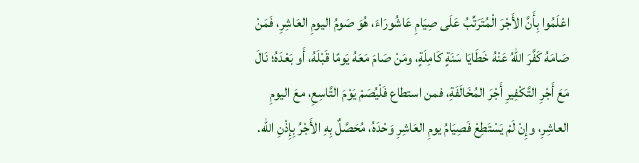اعْلَمُوا بِأَنَّ الأَجْرَ الْمُتَرَتِّبُ عَلَى صِيَامِ عَاشُورَاءَ، هُوَ صَومُ اليومِ العَاشِرِ، فَمَنْ صَامَهُ كَفَّرَ اللهُ عَنْهُ خَطَايَا سَنَةٍ كَامِلَةٍ، ومَنْ صَامَ مَعَهُ يَومًا قَبْلَهُ، أَو بَعْدَهُ؛ نَالَ مَعَ أَجْرِ التَّكْفِيرِ أَجْرَ المُخَالَفَةِ، فمن استطاع فَلْيُصَمْ يَوْمَ التَّاسِعِ، معَ اليومِ العاشِرِ، وإِنْ لَمْ يَسْتَطِعْ فَصِيَامُ يومِ العَاشِرِ وَحْدَهُ، مُحَصَّلٌ بِهِ الأَجْرُ بِإِذْنِ الله.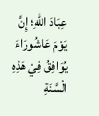عِبَادَ اللهِ؛ إِنَّ يَوْمَ عَاشُورَاءَ يُوَافِقُ فِيْ هَذِهِ الْسَّنَةِ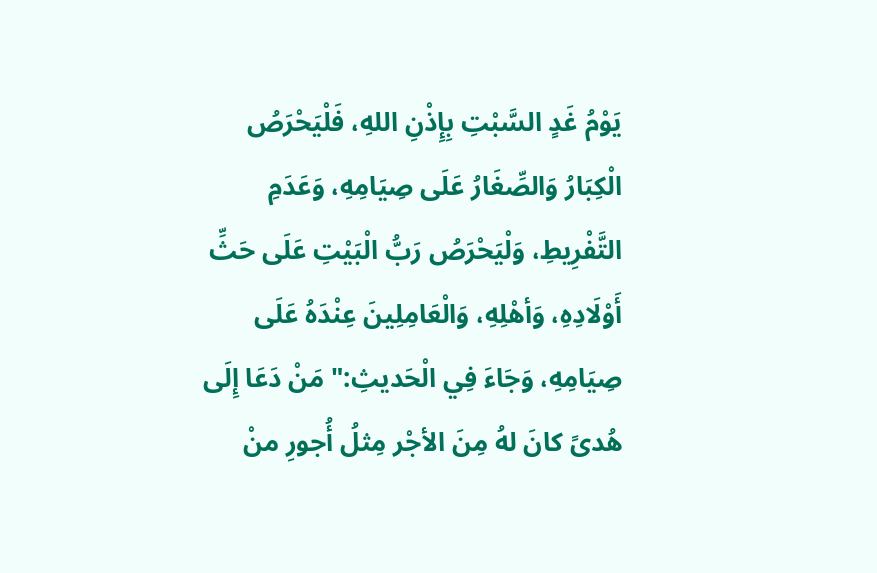يَوْمُ غَدٍ السَّبْتِ بِإِذْنِ اللهِ، فَلْيَحْرَصُ الْكِبَارُ وَالصِّغَارُ عَلَى صِيَامِهِ، وَعَدَمِ التَّفْرِيطِ، وَلْيَحْرَصُ رَبُّ الْبَيْتِ عَلَى حَثِّ أَوْلَادِهِ، وَأهْلِهِ، وَالْعَامِلِينَ عِنْدَهُ عَلَى صِيَامِهِ، وَجَاءَ فِي الْحَديثِ:" مَنْ دَعَا إِلَى هُدىً كانَ لهُ مِنَ الأجْر مِثلُ أُجورِ منْ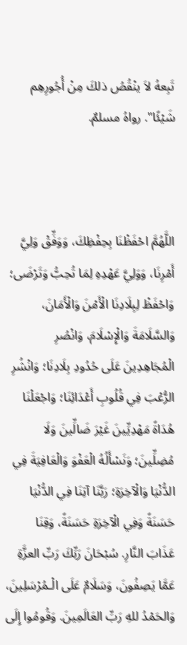تَبِعهُ لاَ ينْقُصُ ذلكَ مِنْ أُجُورِهِم شَيْئًا". رواهُ مسلمٌ.



اللَّهُمَّ احْفَظْنَا بِحِفْظِكَ، وَوَفِّقْ وَلِيَّ أَمْرِنَا، وَوَلِيَّ عَهْدِهِ لِمَا تُحِبُّ وَتَرْضَى؛ وَاحْفَظْ لِبِلَادِنَا الْأَمْنَ وَالْأَمَانَ، وَالسَّلَامَةَ وَالْإِسْلَامَ، وَانْصُرِ الْمُجَاهِدِينَ عَلَى حُدُودِ بِلَادِنَا؛ وَانْشُرِ الرُّعْبَ فِي قُلُوبِ أَعْدَائِنَا؛ وَاجْعَلْنَا هُدَاةً مَهْدِيِّينَ غَيْرَ ضَالِّينَ وَلَا مُضِلِّينَ؛ وَنَسْأَلُهُ الْعَفْوَ وَالْعَافِيَةَ فِي الدُّنْيَا وَالْآخِرَةِ؛ رَبَّنَا آتِنَا فِي الدُّنْيَا حَسَنَةً وَفِي الْآخِرَةِ حَسَنَةً، وَقِنَا عَذَابَ النَّارِ. سُبْحَانَ رَبِّكَ رَبِّ العزَّةِ عَمَّا يَصِفُونَ، وَسَلَامٌ عَلَى الْـمُرْسَلِينَ، وَالحَمْدُ للهِ رَبِّ العَالَمِينَ. وَقُومُوا إِلَى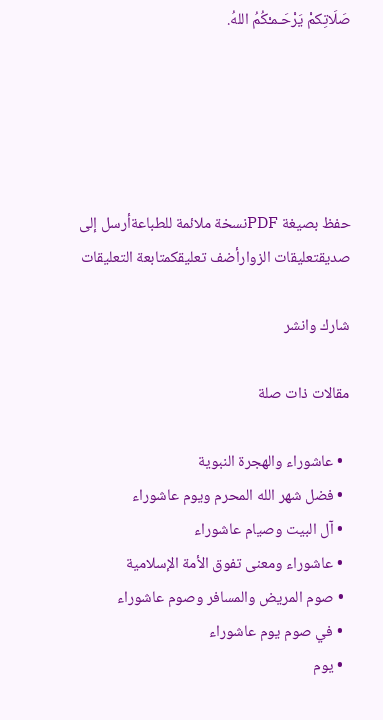صَلَاتِكمْ يَرْحَـمـْكُمُ اللهُ.





حفظ بصيغة PDFنسخة ملائمة للطباعةأرسل إلى صديقتعليقات الزوارأضف تعليقكمتابعة التعليقات

شارك وانشر

مقالات ذات صلة

  • عاشوراء والهجرة النبوية
  • فضل شهر الله المحرم ويوم عاشوراء
  • آل البيت وصيام عاشوراء
  • عاشوراء ومعنى تفوق الأمة الإسلامية
  • صوم المريض والمسافر وصوم عاشوراء
  • في صوم يوم عاشوراء
  • يوم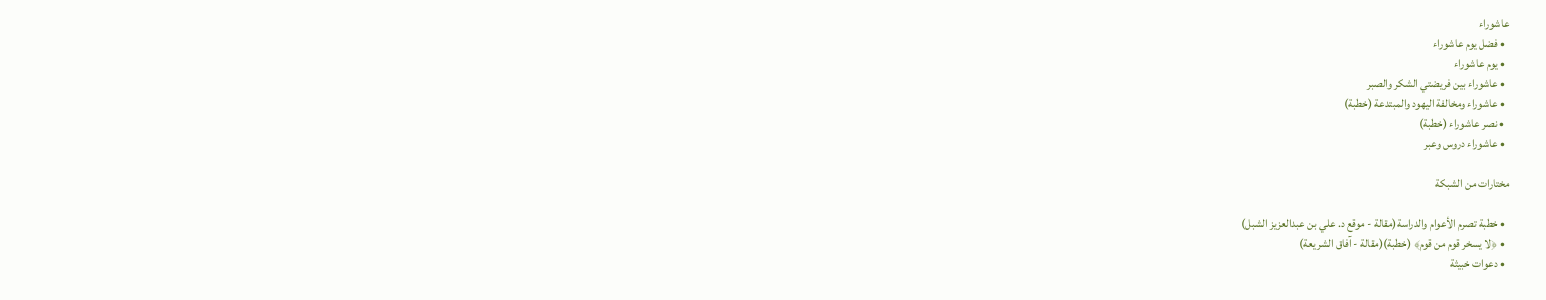عاشوراء
  • فضل يوم عاشوراء
  • يوم عاشوراء
  • عاشوراء بين فريضتي الشكر والصبر
  • عاشوراء ومخالفة اليهود والمبتدعة (خطبة)
  • نصر عاشوراء (خطبة)
  • عاشوراء دروس وعبر

مختارات من الشبكة

  • خطبة تصرم الأعوام والدراسة(مقالة - موقع د. علي بن عبدالعزيز الشبل)
  • ﴿لا يسخر قوم من قوم﴾ (خطبة)(مقالة - آفاق الشريعة)
  • دعوات خبيثة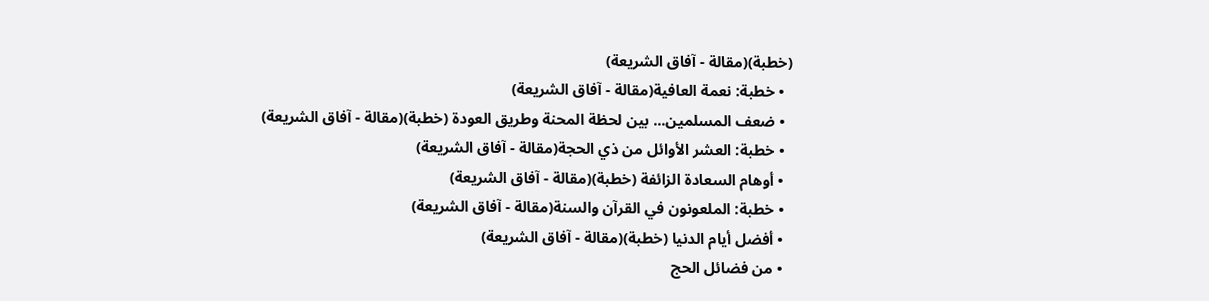(خطبة)(مقالة - آفاق الشريعة)
  • خطبة: نعمة العافية(مقالة - آفاق الشريعة)
  • ضعف المسلمين... بين لحظة المحنة وطريق العودة (خطبة)(مقالة - آفاق الشريعة)
  • خطبة: العشر الأوائل من ذي الحجة(مقالة - آفاق الشريعة)
  • أوهام السعادة الزائفة (خطبة)(مقالة - آفاق الشريعة)
  • خطبة: الملعونون في القرآن والسنة(مقالة - آفاق الشريعة)
  • أفضل أيام الدنيا (خطبة)(مقالة - آفاق الشريعة)
  • من فضائل الحج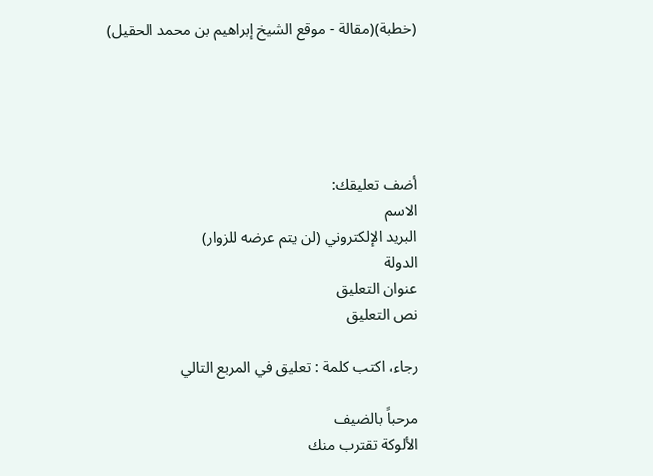(خطبة)(مقالة - موقع الشيخ إبراهيم بن محمد الحقيل)





أضف تعليقك:
الاسم
البريد الإلكتروني (لن يتم عرضه للزوار)
الدولة
عنوان التعليق
نص التعليق

رجاء، اكتب كلمة : تعليق في المربع التالي

مرحباً بالضيف
الألوكة تقترب منك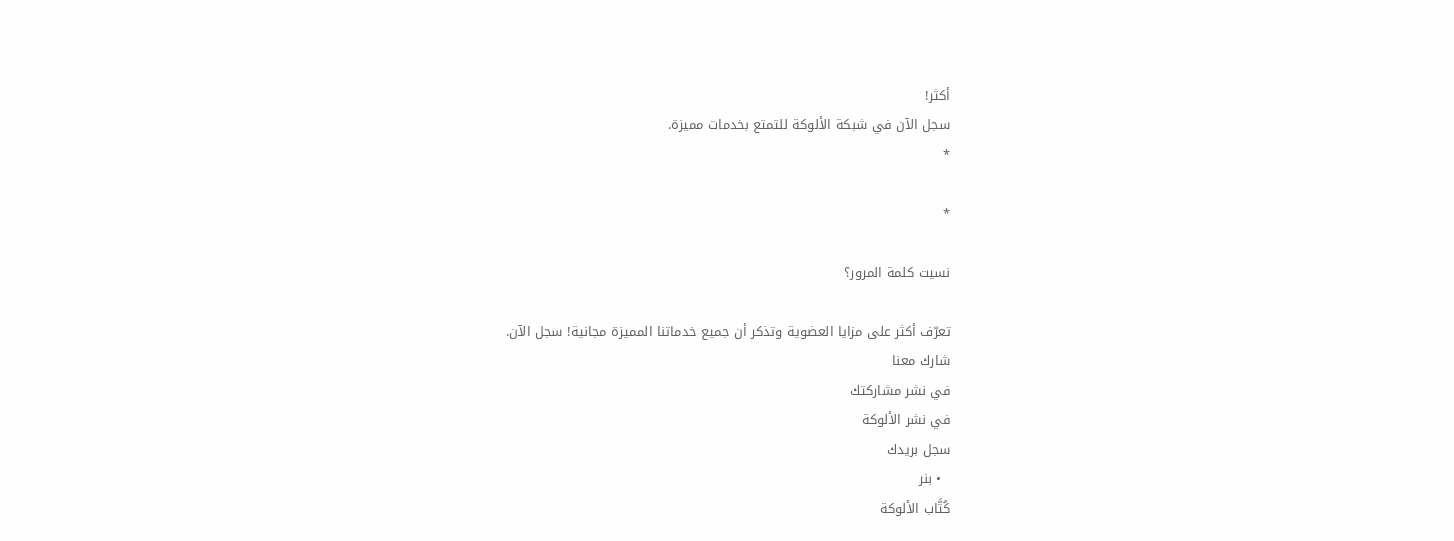أكثر!
سجل الآن في شبكة الألوكة للتمتع بخدمات مميزة.
*

*

نسيت كلمة المرور؟

تعرّف أكثر على مزايا العضوية وتذكر أن جميع خدماتنا المميزة مجانية! سجل الآن.
شارك معنا
في نشر مشاركتك
في نشر الألوكة
سجل بريدك
  • بنر
كُتَّاب الألوكة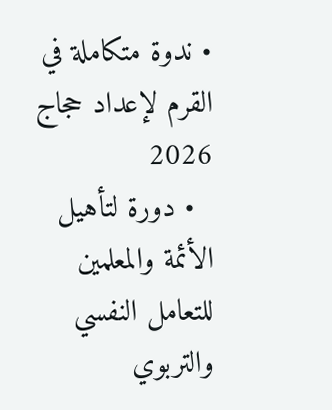• ندوة متكاملة في القرم لإعداد حجاج 2026
  • دورة لتأهيل الأئمة والمعلمين للتعامل النفسي والتربوي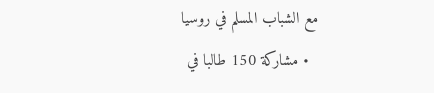مع الشباب المسلم في روسيا
  • مشاركة 150 طالبا في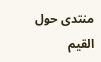منتدى حول القيم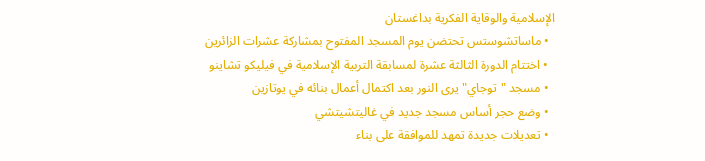الإسلامية والوقاية الفكرية بداغستان
  • ماساتشوستس تحتضن يوم المسجد المفتوح بمشاركة عشرات الزائرين
  • اختتام الدورة الثالثة عشرة لمسابقة التربية الإسلامية في فيليكو تشاينو
  • مسجد "توجاي" يرى النور بعد اكتمال أعمال بنائه في يوتازين
  • وضع حجر أساس مسجد جديد في غاليتشيتشي
  • تعديلات جديدة تمهد للموافقة على بناء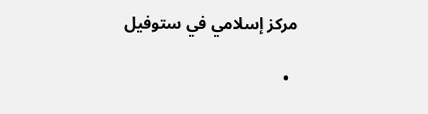مركز إسلامي في ستوفيل

  •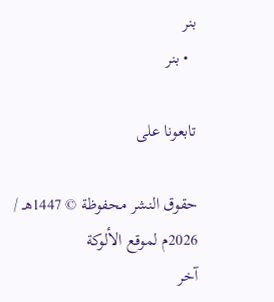بنر
  • بنر

تابعونا على

حقوق النشر محفوظة © 1447هـ / 2026م لموقع الألوكة
آخر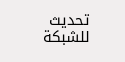تحديث للشبكة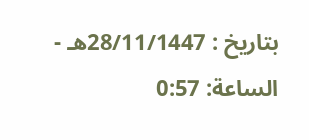بتاريخ : 28/11/1447هـ - الساعة: 0:57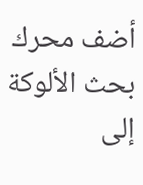أضف محرك بحث الألوكة إلى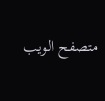متصفح الويب